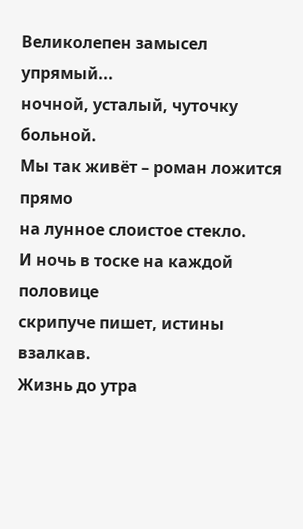Великолепен замысел упрямый...
ночной, усталый, чуточку больной.
Мы так живёт – роман ложится прямо
на лунное слоистое стекло.
И ночь в тоске на каждой половице
скрипуче пишет, истины взалкав.
Жизнь до утра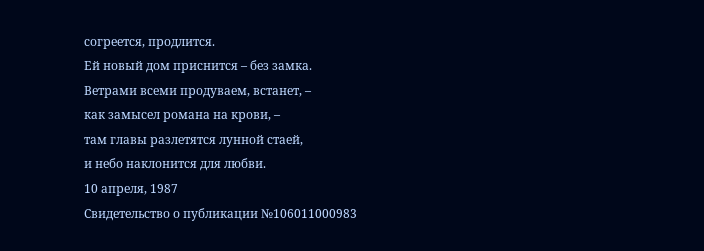согреется, продлится.
Ей новый дом приснится – без замка.
Ветрами всеми продуваем, встанет, –
как замысел романа на крови, –
там главы разлетятся лунной стаей,
и небо наклонится для любви.
10 апреля, 1987
Свидетельство о публикации №106011000983